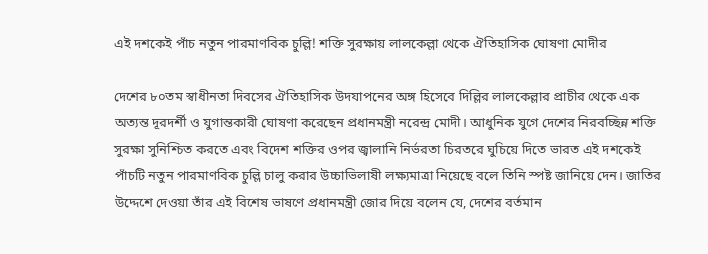এই দশকেই পাঁচ নতুন পারমাণবিক চুল্লি! শক্তি সুরক্ষায় লালকেল্লা থেকে ঐতিহাসিক ঘোষণা মোদীর

দেশের ৮০তম স্বাধীনতা দিবসের ঐতিহাসিক উদযাপনের অঙ্গ হিসেবে দিল্লির লালকেল্লার প্রাচীর থেকে এক অত্যন্ত দূরদর্শী ও যুগান্তকারী ঘোষণা করেছেন প্রধানমন্ত্রী নরেন্দ্র মোদী। আধুনিক যুগে দেশের নিরবচ্ছিন্ন শক্তি সুরক্ষা সুনিশ্চিত করতে এবং বিদেশ শক্তির ওপর জ্বালানি নির্ভরতা চিরতরে ঘুচিয়ে দিতে ভারত এই দশকেই পাঁচটি নতুন পারমাণবিক চুল্লি চালু করার উচ্চাভিলাষী লক্ষ্যমাত্রা নিয়েছে বলে তিনি স্পষ্ট জানিয়ে দেন। জাতির উদ্দেশে দেওয়া তাঁর এই বিশেষ ভাষণে প্রধানমন্ত্রী জোর দিয়ে বলেন যে, দেশের বর্তমান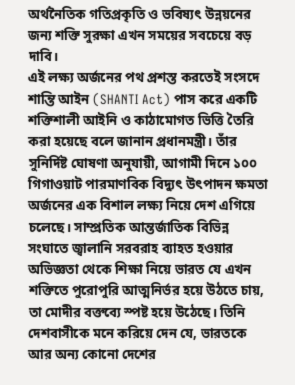অর্থনৈতিক গতিপ্রকৃতি ও ভবিষ্যৎ উন্নয়নের জন্য শক্তি সুরক্ষা এখন সময়ের সবচেয়ে বড় দাবি।
এই লক্ষ্য অর্জনের পথ প্রশস্ত করতেই সংসদে শান্তি আইন (SHANTI Act) পাস করে একটি শক্তিশালী আইনি ও কাঠামোগত ভিত্তি তৈরি করা হয়েছে বলে জানান প্রধানমন্ত্রী। তাঁর সুনির্দিষ্ট ঘোষণা অনুযায়ী, আগামী দিনে ১০০ গিগাওয়াট পারমাণবিক বিদ্যুৎ উৎপাদন ক্ষমতা অর্জনের এক বিশাল লক্ষ্য নিয়ে দেশ এগিয়ে চলেছে। সাম্প্রতিক আন্তর্জাতিক বিভিন্ন সংঘাতে জ্বালানি সরবরাহ ব্যাহত হওয়ার অভিজ্ঞতা থেকে শিক্ষা নিয়ে ভারত যে এখন শক্তিতে পুরোপুরি আত্মনির্ভর হয়ে উঠতে চায়, তা মোদীর বক্তব্যে স্পষ্ট হয়ে উঠেছে। তিনি দেশবাসীকে মনে করিয়ে দেন যে, ভারতকে আর অন্য কোনো দেশের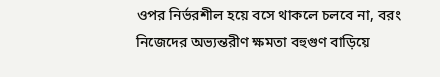ওপর নির্ভরশীল হয়ে বসে থাকলে চলবে না, বরং নিজেদের অভ্যন্তরীণ ক্ষমতা বহুগুণ বাড়িয়ে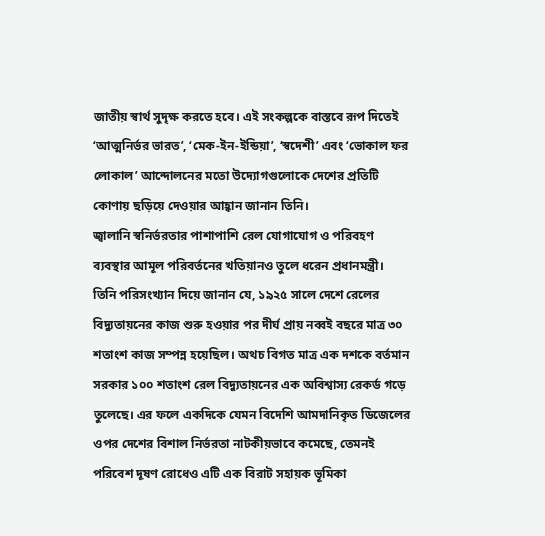জাতীয় স্বার্থ সুদৃক্ষ করতে হবে। এই সংকল্পকে বাস্তবে রূপ দিতেই ‘আত্মনির্ভর ভারত’, ‘মেক-ইন-ইন্ডিয়া’, ‘স্বদেশী’ এবং ‘ভোকাল ফর লোকাল’ আন্দোলনের মতো উদ্যোগগুলোকে দেশের প্রতিটি কোণায় ছড়িয়ে দেওয়ার আহ্বান জানান তিনি।
জ্বালানি স্বনির্ভরতার পাশাপাশি রেল যোগাযোগ ও পরিবহণ ব্যবস্থার আমূল পরিবর্তনের খতিয়ানও তুলে ধরেন প্রধানমন্ত্রী। তিনি পরিসংখ্যান দিয়ে জানান যে, ১৯২৫ সালে দেশে রেলের বিদ্যুতায়নের কাজ শুরু হওয়ার পর দীর্ঘ প্রায় নব্বই বছরে মাত্র ৩০ শতাংশ কাজ সম্পন্ন হয়েছিল। অথচ বিগত মাত্র এক দশকে বর্তমান সরকার ১০০ শতাংশ রেল বিদ্যুতায়নের এক অবিশ্বাস্য রেকর্ড গড়ে তুলেছে। এর ফলে একদিকে যেমন বিদেশি আমদানিকৃত ডিজেলের ওপর দেশের বিশাল নির্ভরতা নাটকীয়ভাবে কমেছে, তেমনই পরিবেশ দূষণ রোধেও এটি এক বিরাট সহায়ক ভূমিকা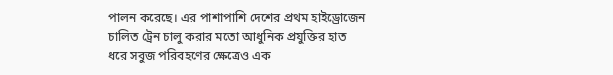পালন করেছে। এর পাশাপাশি দেশের প্রথম হাইড্রোজেন চালিত ট্রেন চালু করার মতো আধুনিক প্রযুক্তির হাত ধরে সবুজ পরিবহণের ক্ষেত্রেও এক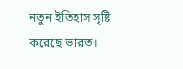নতুন ইতিহাস সৃষ্টি করেছে ভারত।